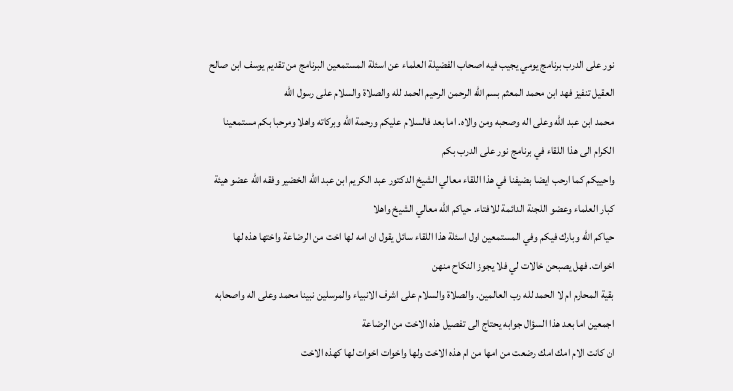نور على الدرب برنامج يومي يجيب فيه اصحاب الفضيلة العلماء عن اسئلة المستمعين البرنامج من تقديم يوسف ابن صالح العقيل تنفيز فهد ابن محمد المعثم بسم الله الرحمن الرحيم الحمد لله والصلاة والسلام على رسول الله
محمد ابن عبد الله وعلى اله وصحبه ومن والاه. اما بعد فالسلام عليكم ورحمة الله وبركاته واهلا ومرحبا بكم مستمعينا الكرام الى هذا اللقاء في برنامج نور على الدرب بكم
واحييكم كما ارحب ايضا بضيفنا في هذا اللقاء معالي الشيخ الدكتور عبد الكريم ابن عبد الله الخضير وفقه الله عضو هيئة كبار العلماء وعضو اللجنة الدائمة للافتاء. حياكم الله معالي الشيخ واهلا
حياكم الله وبارك فيكم وفي المستمعين اول اسئلة هذا اللقاء سائل يقول ان امه لها اخت من الرضاعة واختها هذه لها اخوات. فهل يصبحن خالات لي فلا يجوز النكاح منهن
بقية المحارم ام لا الحمد لله رب العالمين. والصلاة والسلام على اشرف الانبياء والمرسلين نبينا محمد وعلى اله واصحابه اجمعين اما بعد هذا السؤال جوابه يحتاج الى تفصيل هذه الاخت من الرضاعة
ان كانت الام امك امك رضعت من امها من ام هذه الاخت ولها واخوات اخوات لها كهذه الاخت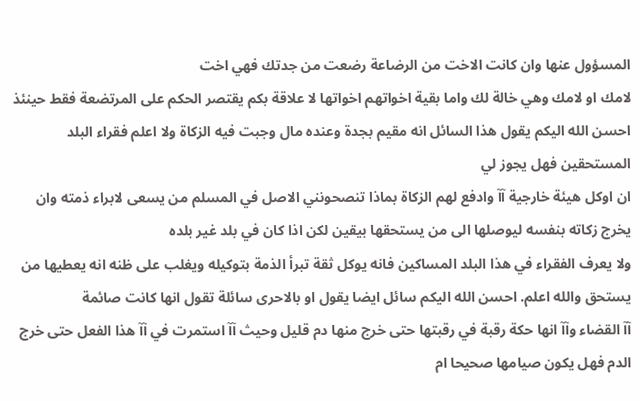المسؤول عنها وان كانت الاخت من الرضاعة رضعت من جدتك فهي اخت
لامك او لامك وهي خالة لك واما بقية اخواتهم اخواتها لا علاقة بكم يقتصر الحكم على المرتضعة فقط حينئذ  احسن الله اليكم يقول هذا السائل انه مقيم بجدة وعنده مال وجبت فيه الزكاة ولا اعلم فقراء البلد المستحقين فهل يجوز لي
ان اوكل هيئة خارجية آآ وادفع لهم الزكاة بماذا تنصحونني الاصل في المسلم من يسعى لابراء ذمته وان يخرج زكاته بنفسه ليوصلها الى من يستحقها بيقين لكن اذا كان في بلد غير بلده
ولا يعرف الفقراء في هذا البلد المساكين فانه يوكل ثقة تبرأ الذمة بتوكيله ويغلب على ظنه انه يعطيها من يستحق والله اعلم. احسن الله اليكم سائل ايضا يقول او بالاحرى سائلة تقول انها كانت صائمة
آآ القضاء وآآ انها حكة رقبة في رقبتها حتى خرج منها دم قليل وحيث آآ استمرت في آآ هذا الفعل حتى خرج الدم فهل يكون صيامها صحيحا ام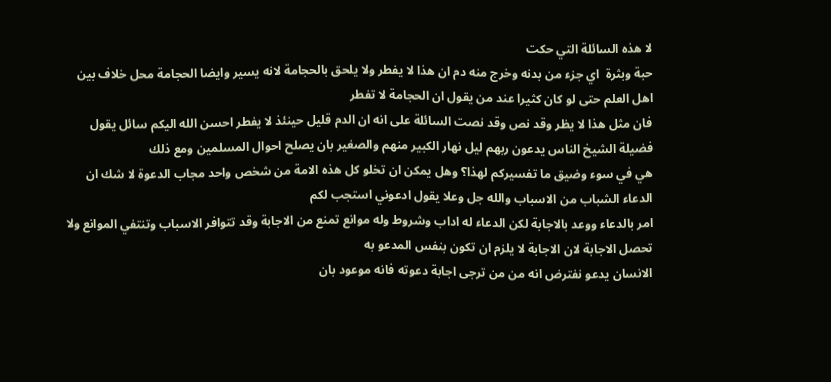لا هذه السائلة التي حكت
حبة وبثرة  اي جزء من بدنه وخرج منه دم ان هذا لا يفطر ولا يلحق بالحجامة لانه يسير وايضا الحجامة محل خلاف بين اهل العلم حتى لو كان كثيرا عند من يقول ان الحجامة لا تفطر
فان مثل هذا لا يظر وقد نص وقد نصت السائلة على انه ان الدم قليل حينئذ لا يفطر احسن الله اليكم سائل يقول فضيلة الشيخ الناس يدعون ربهم ليل نهار الكبير منهم والصغير بان يصلح احوال المسلمين ومع ذلك
هي في سوء وضيق ما تفسيركم لهذا؟ وهل يمكن ان تخلو كل هذه الامة من شخص واحد مجاب الدعوة لا شك ان الدعاء الشباب من الاسباب والله جل وعلا يقول ادعوني استجب لكم
امر بالدعاء ووعد بالاجابة لكن الدعاء له اداب وشروط وله موانع تمنع من الاجابة وقد تتوافر الاسباب وتنتفي الموانع ولا تحصل الاجابة لان الاجابة لا يلزم ان تكون بنفس المدعو به
الانسان يدعو نفترض انه من من ترجى اجابة دعوته فانه موعود بان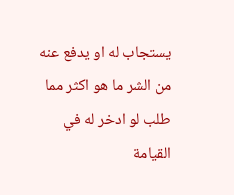يستجاب له او يدفع عنه من الشر ما هو اكثر مما طلب لو ادخر له في القيامة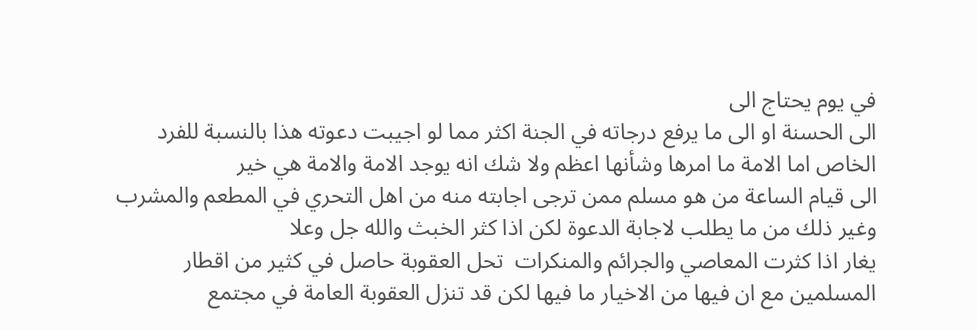في يوم يحتاج الى
الى الحسنة او الى ما يرفع درجاته في الجنة اكثر مما لو اجيبت دعوته هذا بالنسبة للفرد الخاص اما الامة ما امرها وشأنها اعظم ولا شك انه يوجد الامة والامة هي خير
الى قيام الساعة من هو مسلم ممن ترجى اجابته منه من اهل التحري في المطعم والمشرب وغير ذلك من ما يطلب لاجابة الدعوة لكن اذا كثر الخبث والله جل وعلا
يغار اذا كثرت المعاصي والجرائم والمنكرات  تحل العقوبة حاصل في كثير من اقطار المسلمين مع ان فيها من الاخيار ما فيها لكن قد تنزل العقوبة العامة في مجتمع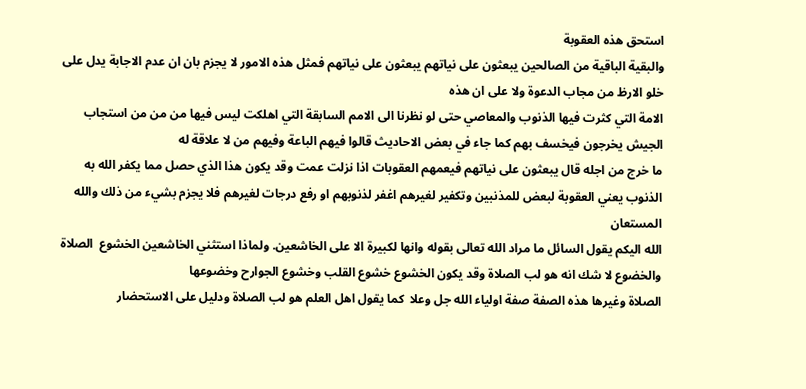استحق هذه العقوبة
والبقية الباقية من الصالحين يبعثون على نياتهم يبعثون على نياتهم فمثل هذه الامور لا يجزم بان ان عدم الاجابة يدل على خلو الارظ من مجاب الدعوة ولا على ان هذه
الامة التي كثرت فيها الذنوب والمعاصي حتى لو نظرنا الى الامم السابقة التي اهلكت ليس فيها من من من استجاب الجيش يخرجون فيخسف بهم كما جاء في بعض الاحاديث قالوا فيهم الباعة وفيهم من لا علاقة له
ما خرج من اجله قال يبعثون على نياتهم فيعمهم العقوبات اذا نزلت عمت وقد يكون هذا الذي حصل مما يكفر الله به الذنوب يعني العقوبة لبعض للمذنبين وتكفير لغيرهم اغفر لذنوبهم او رفع درجات لغيرهم فلا يجزم بشيء من ذلك والله المستعان
الله اليكم يقول السائل ما مراد الله تعالى بقوله وانها لكبيرة الا على الخاشعين. ولماذا استثني الخاشعين الخشوع  الصلاة والخضوع لا شك انه هو لب الصلاة وقد يكون الخشوع خشوع القلب وخشوع الجوارح وخضوعها
الصلاة وغيرها هذه الصفة صفة اولياء الله جل وعلا  كما يقول اهل العلم هو لب الصلاة ودليل على الاستحضار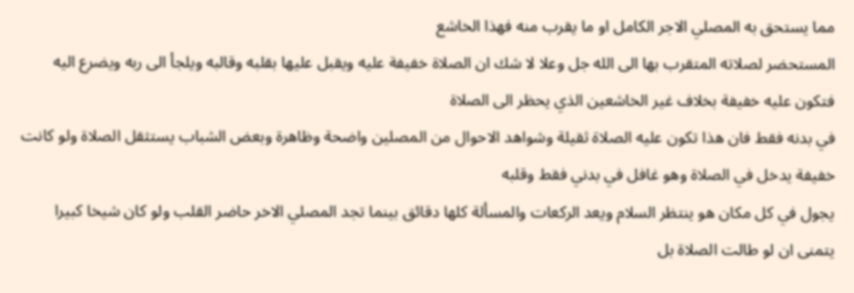مما يستحق به المصلي الاجر الكامل او ما يقرب منه فهذا الخاشع
المستحضر لصلاته المتقرب بها الى الله جل وعلا لا شك ان الصلاة خفيفة عليه ويقبل عليها بقلبه وقالبه ويلجأ الى ربه ويضرع اليه فتكون عليه خفيفة بخلاف غير الخاشعين الذي يحظر الى الصلاة
في بدنه فقط فان هذا تكون عليه الصلاة ثقيلة وشواهد الاحوال من المصلين واضحة وظاهرة وبعض الشباب يستثقل الصلاة ولو كانت خفيفة يدخل في الصلاة وهو غافل في بدني فقط وقلبه
يجول في كل مكان هو ينتظر السلام ويعد الركعات والمسألة كلها دقائق بينما تجد المصلي الاخر حاضر القلب ولو كان شيخا كبيرا يتمنى ان لو طالت الصلاة بل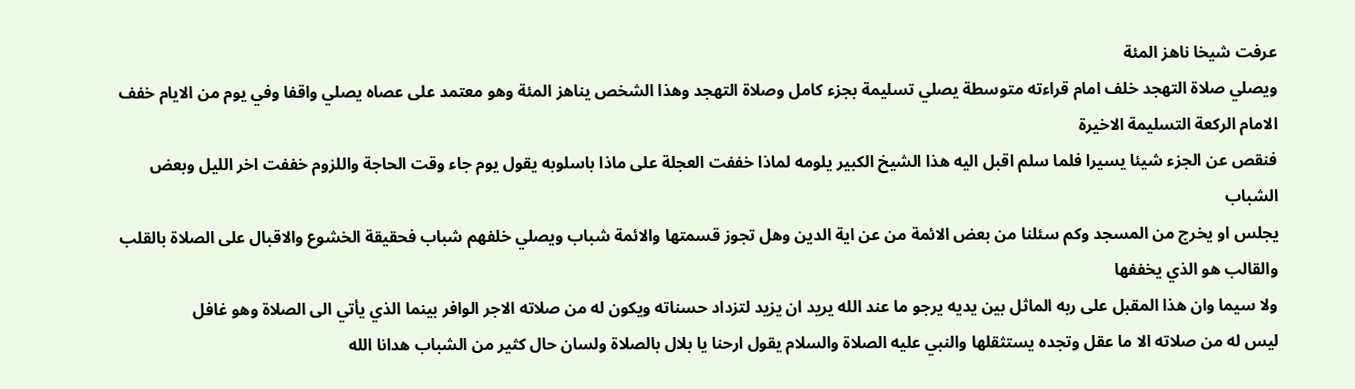عرفت شيخا ناهز المئة
ويصلي صلاة التهجد خلف امام قراءته متوسطة يصلي تسليمة بجزء كامل وصلاة التهجد وهذا الشخص يناهز المئة وهو معتمد على عصاه يصلي واقفا وفي يوم من الايام خفف الامام الركعة التسليمة الاخيرة
فنقص عن الجزء شيئا يسيرا فلما سلم اقبل اليه هذا الشيخ الكبير يلومه لماذا خففت العجلة على ماذا باسلوبه يقول يوم جاء وقت الحاجة واللزوم خففت اخر الليل وبعض الشباب
يجلس او يخرج من المسجد وكم سئلنا من بعض الائمة من عن اية الدين وهل تجوز قسمتها والائمة شباب ويصلي خلفهم شباب فحقيقة الخشوع والاقبال على الصلاة بالقلب والقالب هو الذي يخففها
ولا سيما وان هذا المقبل على ربه الماثل بين يديه يرجو ما عند الله يريد ان يزيد لتزداد حسناته ويكون له من صلاته الاجر الوافر بينما الذي يأتي الى الصلاة وهو غافل
ليس له من صلاته الا ما عقل وتجده يستثقلها والنبي عليه الصلاة والسلام يقول ارحنا يا بلال بالصلاة ولسان حال كثير من الشباب هدانا الله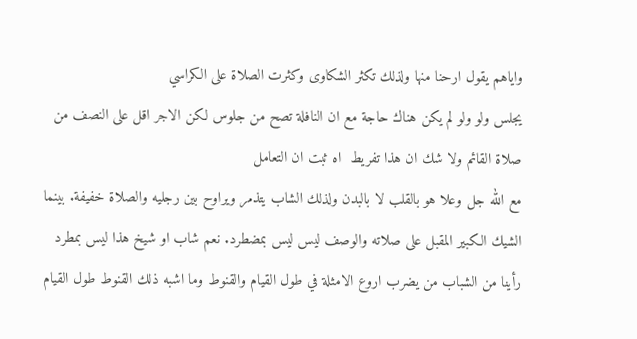واياهم يقول ارحنا منها ولذلك تكثر الشكاوى وكثرت الصلاة على الكراسي
يجلس ولو ولو لم يكن هناك حاجة مع ان النافلة تصح من جلوس لكن الاجر اقل على النصف من صلاة القائم ولا شك ان هذا تفريط  اه ثبت ان التعامل
مع الله جل وعلا هو بالقلب لا بالبدن ولذلك الشاب يتذمر ويراوح بين رجليه والصلاة خفيفة. بينما الشيك الكبير المقبل على صلاته والوصف ليس ليس بمضطرد. نعم شاب او شيخ هذا ليس بمطرد
رأينا من الشباب من يضرب اروع الامثلة في طول القيام والقنوط وما اشبه ذلك القنوط طول القيام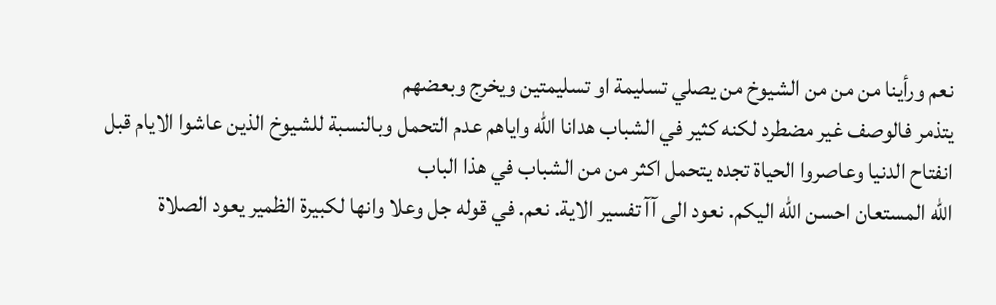نعم ورأينا من من من الشيوخ من يصلي تسليمة او تسليمتين ويخرج وبعضهم
يتذمر فالوصف غير مضطرد لكنه كثير في الشباب هدانا الله واياهم عدم التحمل وبالنسبة للشيوخ الذين عاشوا الايام قبل انفتاح الدنيا وعاصروا الحياة تجده يتحمل اكثر من من الشباب في هذا الباب
الله المستعان احسن الله اليكم. نعود الى آآ تفسير الاية. نعم. في قوله جل وعلا وانها لكبيرة الظمير يعود الصلاة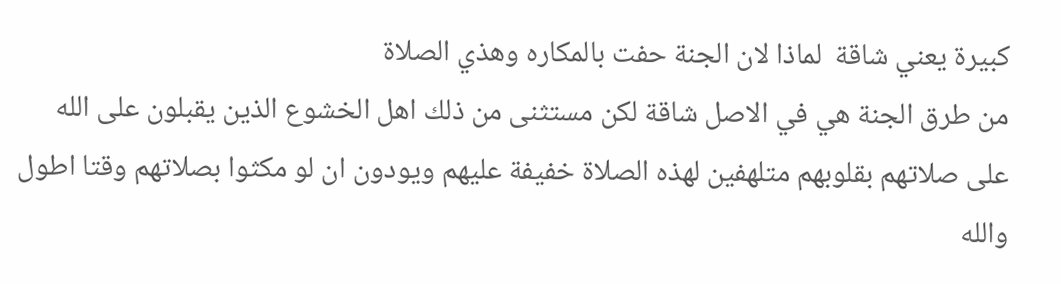كبيرة يعني شاقة  لماذا لان الجنة حفت بالمكاره وهذي الصلاة
من طرق الجنة هي في الاصل شاقة لكن مستثنى من ذلك اهل الخشوع الذين يقبلون على الله على صلاتهم بقلوبهم متلهفين لهذه الصلاة خفيفة عليهم ويودون ان لو مكثوا بصلاتهم وقتا اطول والله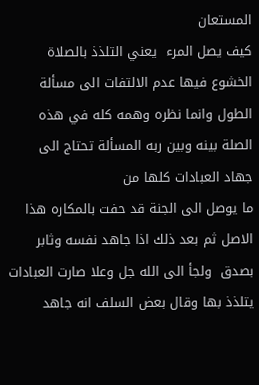المستعان
كيف يصل المرء  يعني التلذذ بالصلاة الخشوع فيها عدم الالتفات الى مسألة الطول وانما نظره وهمه كله في هذه الصلة بينه وبين ربه المسألة تحتاج الى جهاد العبادات كلها من
ما يوصل الى الجنة قد حفت بالمكاره هذا الاصل ثم بعد ذلك اذا جاهد نفسه وثابر بصدق  ولجأ الى الله جل وعلا صارت العبادات يتلذذ بها وقال بعض السلف انه جاهد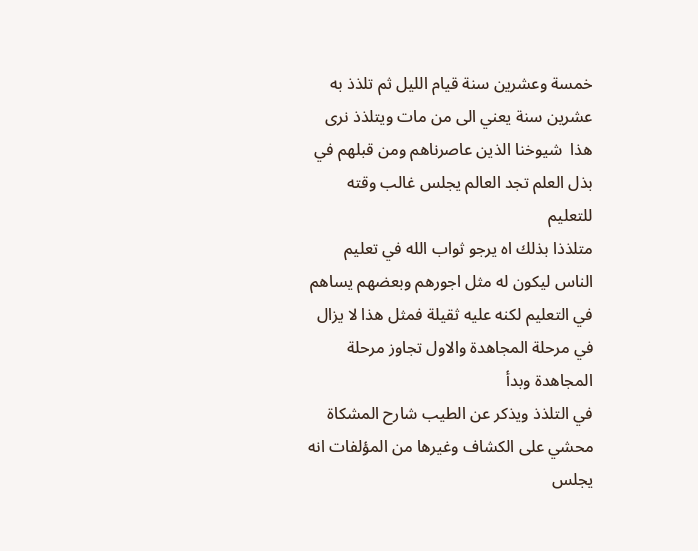خمسة وعشرين سنة قيام الليل ثم تلذذ به عشرين سنة يعني الى من مات ويتلذذ نرى هذا  شيوخنا الذين عاصرناهم ومن قبلهم في بذل العلم تجد العالم يجلس غالب وقته للتعليم
متلذذا بذلك اه يرجو ثواب الله في تعليم الناس ليكون له مثل اجورهم وبعضهم يساهم في التعليم لكنه عليه ثقيلة فمثل هذا لا يزال في مرحلة المجاهدة والاول تجاوز مرحلة المجاهدة وبدأ
في التلذذ ويذكر عن الطيب شارح المشكاة محشي على الكشاف وغيرها من المؤلفات انه يجلس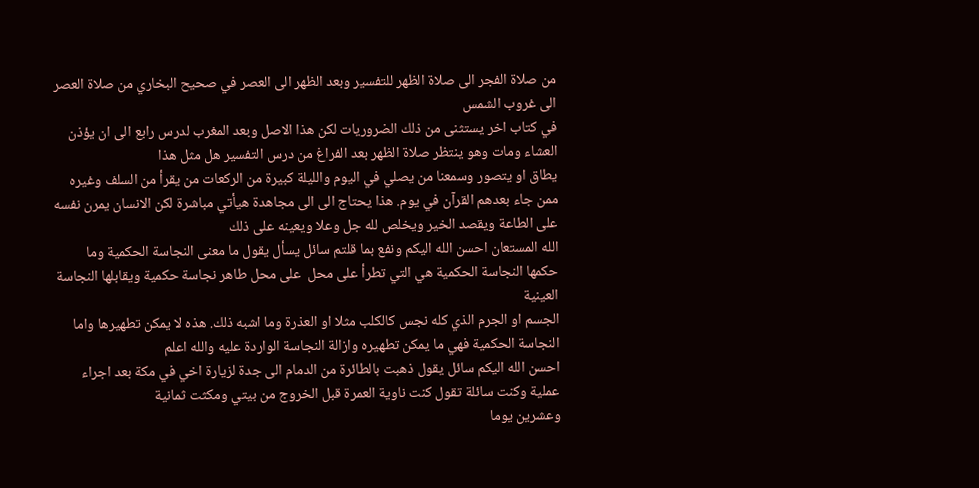من صلاة الفجر الى صلاة الظهر للتفسير وبعد الظهر الى العصر في صحيح البخاري من صلاة العصر الى غروب الشمس
في كتاب اخر يستثنى من ذلك الضروريات لكن هذا الاصل وبعد المغرب لدرس رابع الى ان يؤذن العشاء ومات وهو ينتظر صلاة الظهر بعد الفراغ من درس التفسير هل مثل هذا
يطاق او يتصور وسمعنا من يصلي في اليوم والليلة كبيرة من الركعات من يقرأ من السلف وغيره ممن جاء بعدهم القرآن في يوم. هذا يحتاج الى الى مجاهدة هيأتي مباشرة لكن الانسان يمرن نفسه على الطاعة ويقصد الخير ويخلص لله جل وعلا ويعينه على ذلك
الله المستعان احسن الله اليكم ونفع بما قلتم سائل يسأل يقول ما معنى النجاسة الحكمية وما حكمها النجاسة الحكمية هي التي تطرأ على محل  على محل طاهر نجاسة حكمية ويقابلها النجاسة العينية
الجسم او الجرم الذي كله نجس كالكلب مثلا او العذرة وما اشبه ذلك. هذه لا يمكن تطهيرها واما النجاسة الحكمية فهي ما يمكن تطهيره وازالة النجاسة الواردة عليه والله اعلم
احسن الله اليكم سائل يقول ذهبت بالطائرة من الدمام الى جدة لزيارة اخي في مكة بعد اجراء عملية وكنت سائلة تقول كنت ناوية العمرة قبل الخروج من بيتي ومكثت ثمانية
وعشرين يوما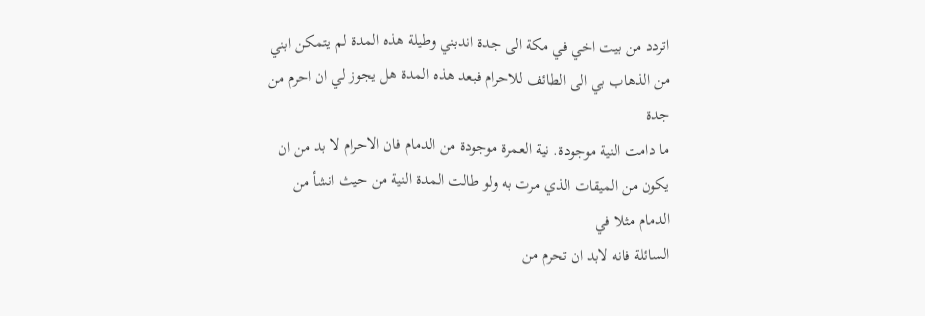اتردد من بيت اخي في مكة الى جدة اندبني وطيلة هذه المدة لم يتمكن ابني من الذهاب بي الى الطائف للاحرام فبعد هذه المدة هل يجوز لي ان احرم من جدة
ما دامت النية موجودة. نية العمرة موجودة من الدمام فان الاحرام لا بد من ان يكون من الميقات الذي مرت به ولو طالت المدة النية من حيث انشأ من الدمام مثلا في
السائلة فانه لابد ان تحرم من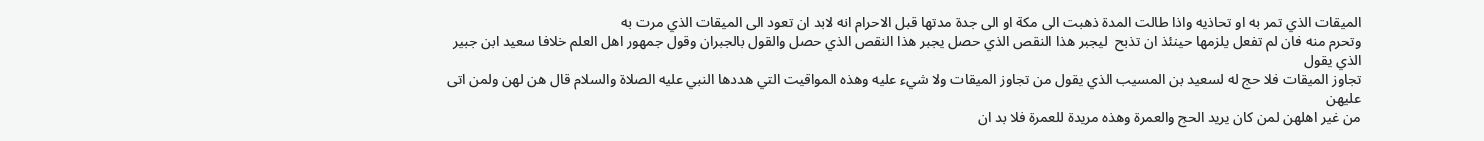الميقات الذي تمر به او تحاذيه واذا طالت المدة ذهبت الى مكة او الى جدة مدتها قبل الاحرام انه لابد ان تعود الى الميقات الذي مرت به
وتحرم منه فان لم تفعل يلزمها حينئذ ان تذبح  ليجبر هذا النقص الذي حصل يجبر هذا النقص الذي حصل والقول بالجبران وقول جمهور اهل العلم خلافا سعيد ابن جبير الذي يقول
تجاوز الميقات فلا حج له لسعيد بن المسيب الذي يقول من تجاوز الميقات ولا شيء عليه وهذه المواقيت التي هددها النبي عليه الصلاة والسلام قال هن لهن ولمن اتى عليهن
من غير اهلهن لمن كان يريد الحج والعمرة وهذه مريدة للعمرة فلا بد ان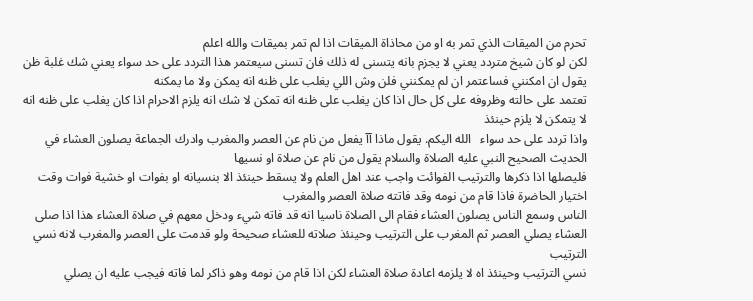تحرم من الميقات الذي تمر به او من محاذاة الميقات اذا لم تمر بميقات والله اعلم
لكن لو كان شيخ متردد يعني لا يجزم بانه يتسنى له ذلك فان تسنى سيعتمر هذا التردد على حد سواء يعني شك غلبة ظن يقول ان امكنني فساعتمر ان لم يمكنني فلن وش اللي يغلب على ظنه انه يمكن ولا ما يمكنه
تعتمد على حالته وظروفه على كل حال اذا كان يغلب على ظنه انه تمكن لا شك انه يلزم الاحرام اذا كان يغلب على ظنه انه لا يتمكن لا يلزم حينئذ
واذا تردد على حد سواء   الله اليكم. يقول ماذا آآ يفعل من نام عن العصر والمغرب وادرك الجماعة يصلون العشاء في الحديث الصحيح النبي عليه الصلاة والسلام يقول من نام عن صلاة او نسيها
فليصلها اذا ذكرها والترتيب الفوائت واجب عند اهل العلم ولا يسقط حينئذ الا بنسيانه او بفوات او خشية فوات وقت اختيار الحاضرة فاذا قام من نومه وقد فاتته صلاة العصر والمغرب
الناس وسمع الناس يصلون العشاء فقام الى الصلاة ناسيا انه قد فاته شيء ودخل معهم في صلاة العشاء هذا اذا صلى العشاء يصلي العصر ثم المغرب على الترتيب وحينئذ صلاته للعشاء صحيحة ولو قدمت على العصر والمغرب لانه نسي الترتيب
نسي الترتيب وحينئذ اه لا يلزمه اعادة صلاة العشاء لكن اذا قام من نومه وهو ذاكر لما فاته فيجب عليه ان يصلي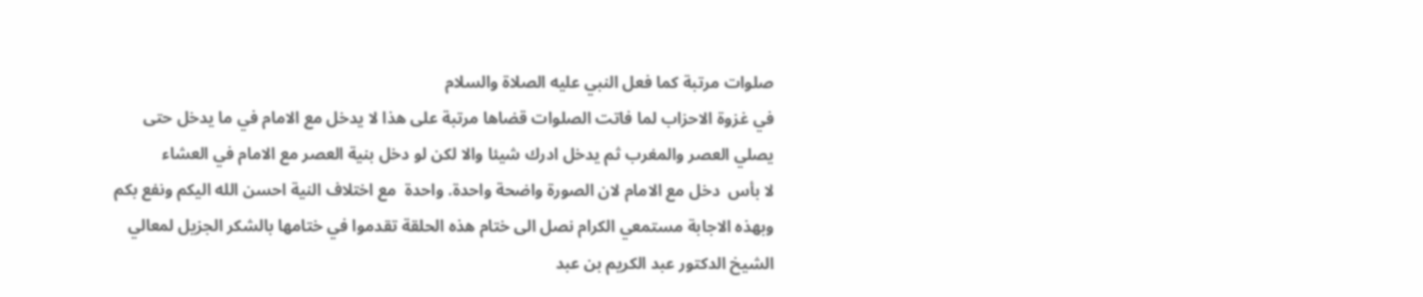صلوات مرتبة كما فعل النبي عليه الصلاة والسلام
في غزوة الاحزاب لما فاتت الصلوات قضاها مرتبة على هذا لا يدخل مع الامام في ما يدخل حتى يصلي العصر والمغرب ثم يدخل ادرك شيئا والا لكن لو دخل بنية العصر مع الامام في العشاء
لا بأس  دخل مع الامام لان الصورة واضحة واحدة. واحدة  مع اختلاف النية احسن الله اليكم ونفع بكم وبهذه الاجابة مستمعي الكرام نصل الى ختام هذه الحلقة تقدموا في ختامها بالشكر الجزيل لمعالي الشيخ الدكتور عبد الكريم بن عبد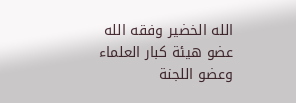الله الخضير وفقه الله
عضو هيئة كبار العلماء وعضو اللجنة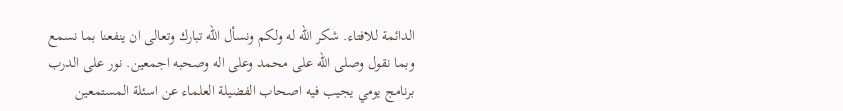الدائمة للافتاء. شكر الله له ولكم ونسأل الله تبارك وتعالى ان ينفعنا بما نسمع وبما نقول وصلى الله على محمد وعلى اله وصحبه اجمعين. نور على الدرب
برنامج يومي يجيب فيه اصحاب الفضيلة العلماء عن اسئلة المستمعين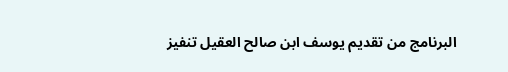البرنامج من تقديم يوسف ابن صالح العقيل تنفيز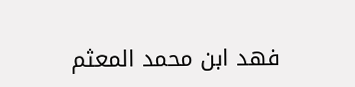فهد ابن محمد المعثم